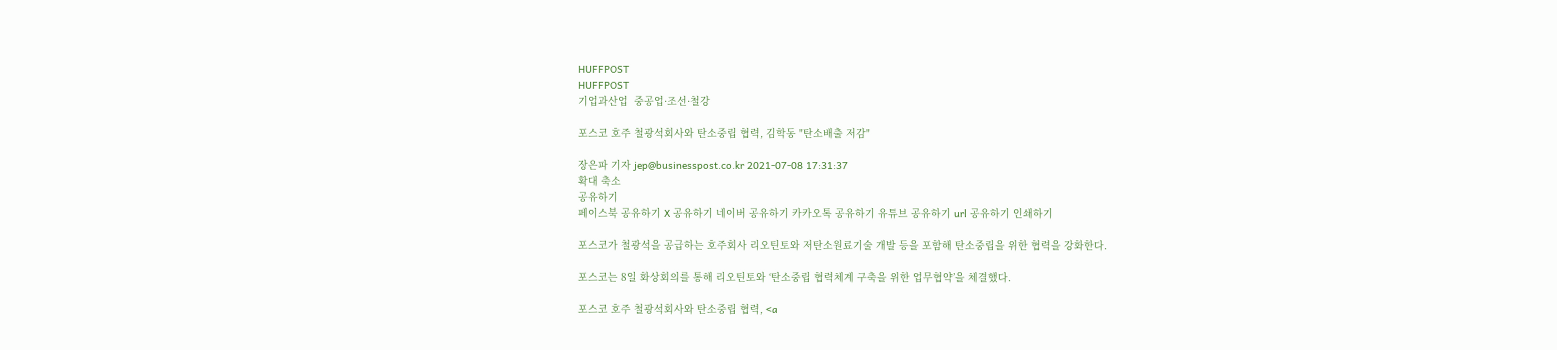HUFFPOST
HUFFPOST
기업과산업  중공업·조선·철강

포스코 호주 철광석회사와 탄소중립 협력, 김학동 "탄소배출 저감"

장은파 기자 jep@businesspost.co.kr 2021-07-08 17:31:37
확대 축소
공유하기
페이스북 공유하기 X 공유하기 네이버 공유하기 카카오톡 공유하기 유튜브 공유하기 url 공유하기 인쇄하기

포스코가 철광석을 공급하는 호주회사 리오틴토와 저탄소원료기술 개발 등을 포함해 탄소중립을 위한 협력을 강화한다.

포스코는 8일 화상회의를 통해 리오틴토와 ‘탄소중립 협력체계 구축을 위한 업무협약’을 체결했다.

포스코 호주 철광석회사와 탄소중립 협력, <a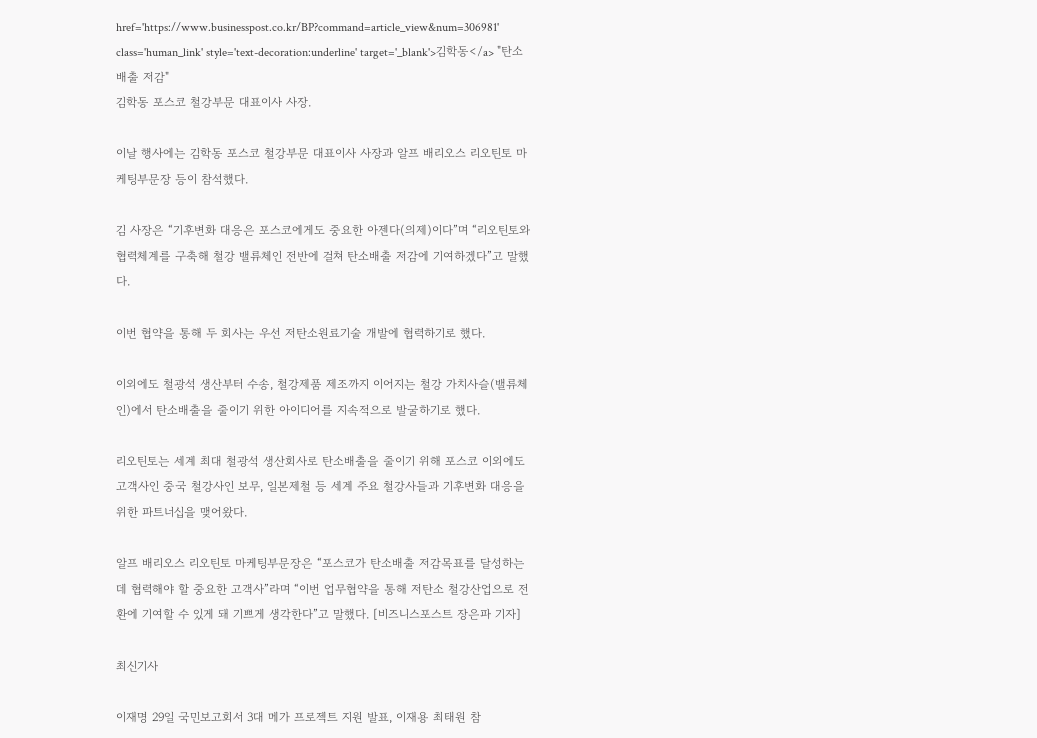href='https://www.businesspost.co.kr/BP?command=article_view&num=306981' class='human_link' style='text-decoration:underline' target='_blank'>김학동</a> "탄소배출 저감"
김학동 포스코 철강부문 대표이사 사장.

이날 행사에는 김학동 포스코 철강부문 대표이사 사장과 알프 배리오스 리오틴토 마케팅부문장 등이 참석했다.

김 사장은 “기후변화 대응은 포스코에게도 중요한 아젠다(의제)이다”며 “리오틴토와 협력체계를 구축해 철강 밸류체인 전반에 걸쳐 탄소배출 저감에 기여하겠다”고 말했다.

이번 협약을 통해 두 회사는 우선 저탄소원료기술 개발에 협력하기로 했다.

이외에도 철광석 생산부터 수송, 철강제품 제조까지 이어지는 철강 가치사슬(밸류체인)에서 탄소배출을 줄이기 위한 아이디어를 지속적으로 발굴하기로 했다.

리오틴토는 세계 최대 철광석 생산회사로 탄소배출을 줄이기 위해 포스코 이외에도 고객사인 중국 철강사인 보무, 일본제철 등 세계 주요 철강사들과 기후변화 대응을 위한 파트너십을 맺어왔다.

알프 배리오스 리오틴토 마케팅부문장은 “포스코가 탄소배출 저감목표를 달성하는데 협력해야 할 중요한 고객사”라며 “이번 업무협약을 통해 저탄소 철강산업으로 전환에 기여할 수 있게 돼 기쁘게 생각한다”고 말했다. [비즈니스포스트 장은파 기자]

최신기사

이재명 29일 국민보고회서 3대 메가 프로젝트 지원 발표, 이재용 최태원 참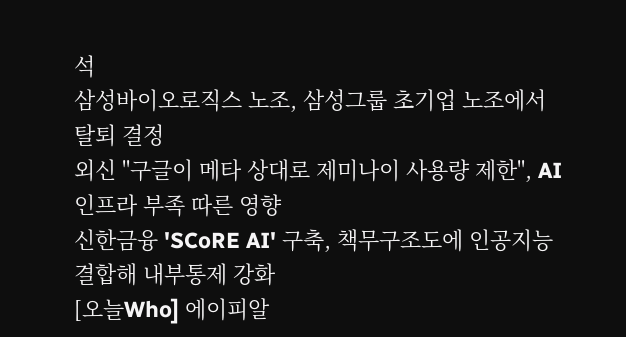석
삼성바이오로직스 노조, 삼성그룹 초기업 노조에서 탈퇴 결정
외신 "구글이 메타 상대로 제미나이 사용량 제한", AI 인프라 부족 따른 영향
신한금융 'SCoRE AI' 구축, 책무구조도에 인공지능 결합해 내부통제 강화
[오늘Who] 에이피알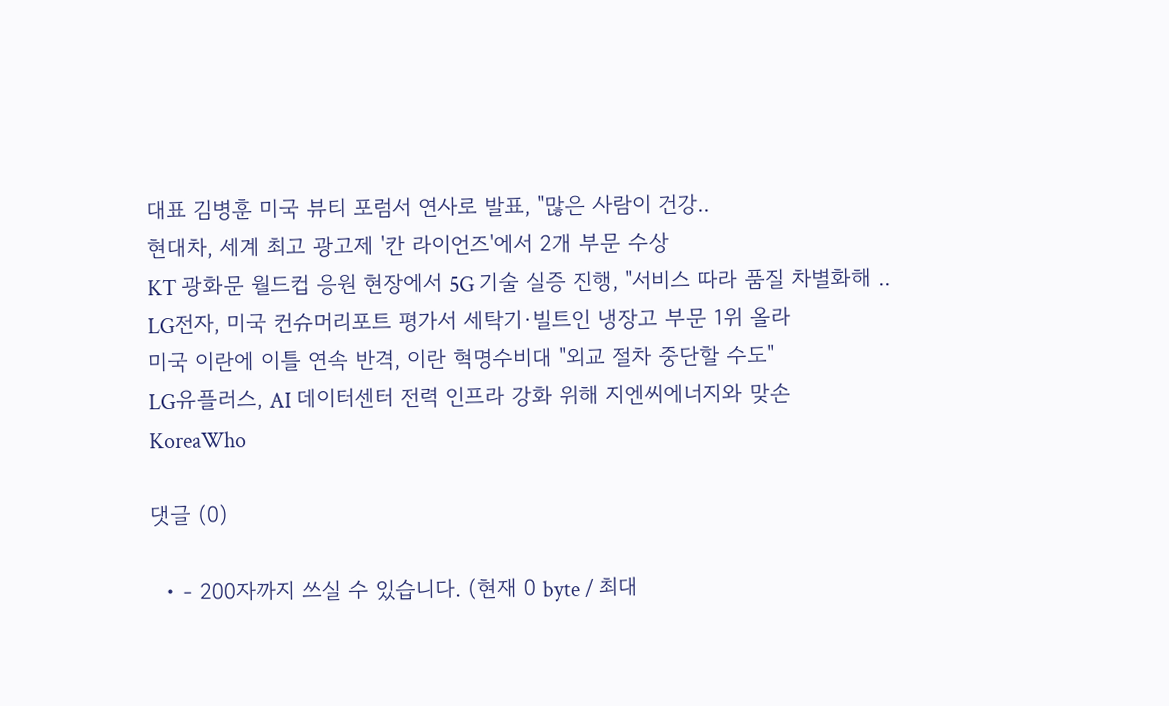대표 김병훈 미국 뷰티 포럼서 연사로 발표, "많은 사람이 건강..
현대차, 세계 최고 광고제 '칸 라이언즈'에서 2개 부문 수상
KT 광화문 월드컵 응원 현장에서 5G 기술 실증 진행, "서비스 따라 품질 차별화해 ..
LG전자, 미국 컨슈머리포트 평가서 세탁기·빌트인 냉장고 부문 1위 올라
미국 이란에 이틀 연속 반격, 이란 혁명수비대 "외교 절차 중단할 수도"
LG유플러스, AI 데이터센터 전력 인프라 강화 위해 지엔씨에너지와 맞손
KoreaWho

댓글 (0)

  • - 200자까지 쓰실 수 있습니다. (현재 0 byte / 최대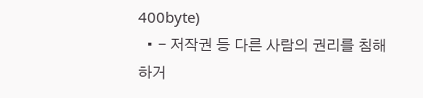400byte)
  • - 저작권 등 다른 사람의 권리를 침해하거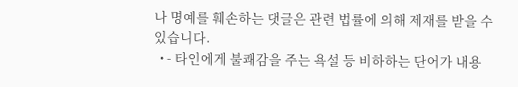나 명예를 훼손하는 댓글은 관련 법률에 의해 제재를 받을 수 있습니다.
  • - 타인에게 불쾌감을 주는 욕설 등 비하하는 단어가 내용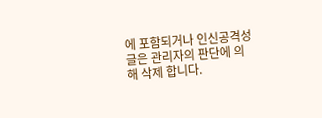에 포함되거나 인신공격성 글은 관리자의 판단에 의해 삭제 합니다.